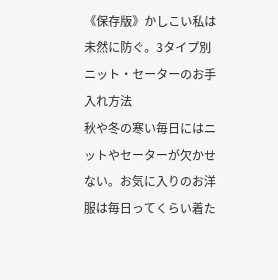《保存版》かしこい私は未然に防ぐ。3タイプ別ニット・セーターのお手入れ方法
秋や冬の寒い毎日にはニットやセーターが欠かせない。お気に入りのお洋服は毎日ってくらい着た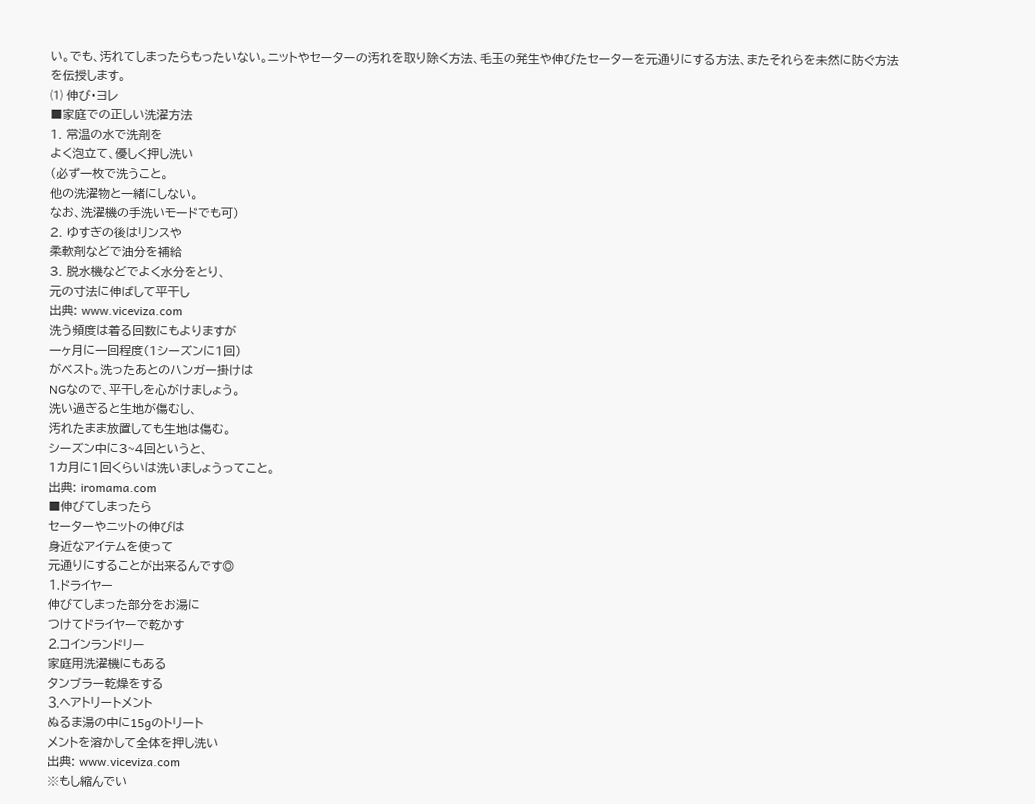い。でも、汚れてしまったらもったいない。ニットやセーターの汚れを取り除く方法、毛玉の発生や伸びたセーターを元通りにする方法、またそれらを未然に防ぐ方法を伝授します。
⑴ 伸び・ヨレ
■家庭での正しい洗濯方法
1. 常温の水で洗剤を
よく泡立て、優しく押し洗い
(必ず一枚で洗うこと。
他の洗濯物と一緒にしない。
なお、洗濯機の手洗いモードでも可)
2. ゆすぎの後はリンスや
柔軟剤などで油分を補給
3. 脱水機などでよく水分をとり、
元の寸法に伸ばして平干し
出典: www.viceviza.com
洗う頻度は着る回数にもよりますが
一ヶ月に一回程度(1シーズンに1回)
がベスト。洗ったあとのハンガー掛けは
NGなので、平干しを心がけましょう。
洗い過ぎると生地が傷むし、
汚れたまま放置しても生地は傷む。
シーズン中に3~4回というと、
1カ月に1回くらいは洗いましょうってこと。
出典: iromama.com
■伸びてしまったら
セーターやニットの伸びは
身近なアイテムを使って
元通りにすることが出来るんです◎
⒈ドライヤー
伸びてしまった部分をお湯に
つけてドライヤーで乾かす
⒉コインランドリー
家庭用洗濯機にもある
タンブラー乾燥をする
⒊ヘアトリートメント
ぬるま湯の中に15gのトリート
メントを溶かして全体を押し洗い
出典: www.viceviza.com
※もし縮んでい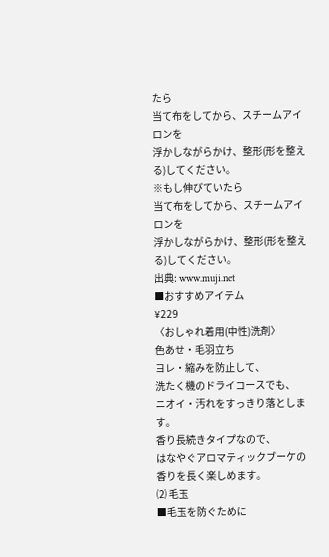たら
当て布をしてから、スチームアイロンを
浮かしながらかけ、整形(形を整える)してください。
※もし伸びていたら
当て布をしてから、スチームアイロンを
浮かしながらかけ、整形(形を整える)してください。
出典: www.muji.net
■おすすめアイテム
¥229
〈おしゃれ着用(中性)洗剤〉
色あせ・毛羽立ち
ヨレ・縮みを防止して、
洗たく機のドライコースでも、
ニオイ・汚れをすっきり落とします。
香り長続きタイプなので、
はなやぐアロマティックブーケの
香りを長く楽しめます。
⑵ 毛玉
■毛玉を防ぐために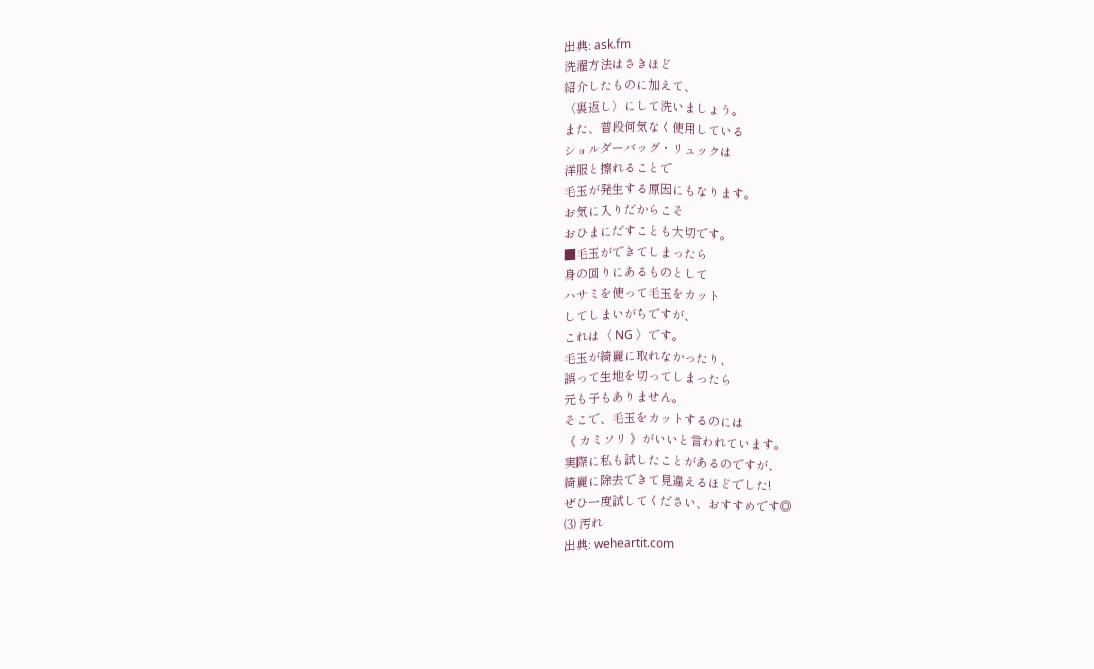出典: ask.fm
洗濯方法はさきほど
紹介したものに加えて、
〈裏返し〉にして洗いましょう。
また、普段何気なく使用している
ショルダーバッグ・リュックは
洋服と擦れることで
毛玉が発生する原因にもなります。
お気に入りだからこそ
おひまにだすことも大切です。
■毛玉ができてしまったら
身の回りにあるものとして
ハサミを使って毛玉をカット
してしまいがちですが、
これは〈 NG 〉です。
毛玉が綺麗に取れなかったり、
誤って生地を切ってしまったら
元も子もありません。
そこで、毛玉をカットするのには
《 カミソリ 》がいいと言われています。
実際に私も試したことがあるのですが、
綺麗に除去できて見違えるほどでした!
ぜひ一度試してください、おすすめです◎
⑶ 汚れ
出典: weheartit.com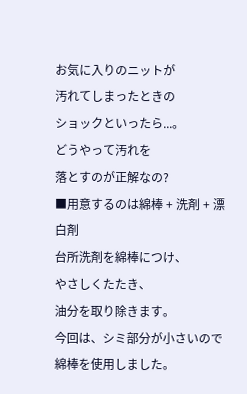お気に入りのニットが
汚れてしまったときの
ショックといったら...。
どうやって汚れを
落とすのが正解なの?
■用意するのは綿棒 + 洗剤 + 漂白剤
台所洗剤を綿棒につけ、
やさしくたたき、
油分を取り除きます。
今回は、シミ部分が小さいので
綿棒を使用しました。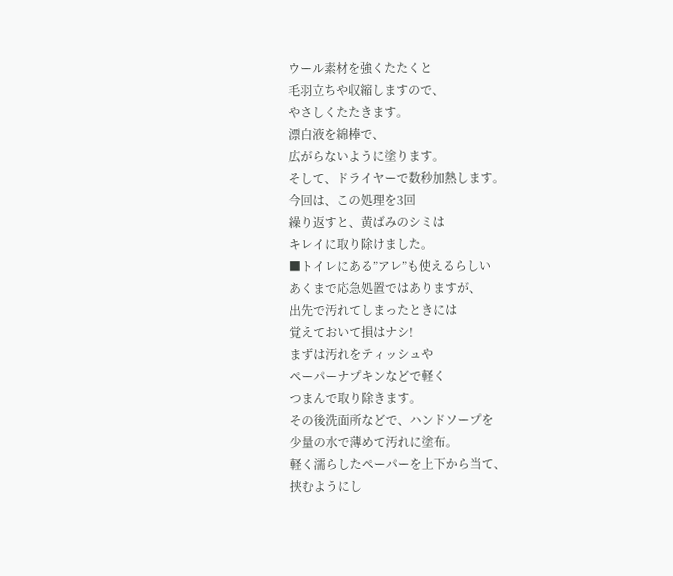ウール素材を強くたたくと
毛羽立ちや収縮しますので、
やさしくたたきます。
漂白液を綿棒で、
広がらないように塗ります。
そして、ドライヤーで数秒加熱します。
今回は、この処理を3回
繰り返すと、黄ばみのシミは
キレイに取り除けました。
■トイレにある”アレ”も使えるらしい
あくまで応急処置ではありますが、
出先で汚れてしまったときには
覚えておいて損はナシ!
まずは汚れをティッシュや
ペーパーナプキンなどで軽く
つまんで取り除きます。
その後洗面所などで、ハンドソープを
少量の水で薄めて汚れに塗布。
軽く濡らしたペーパーを上下から当て、
挟むようにし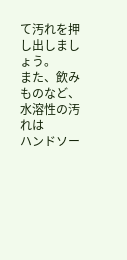て汚れを押し出しましょう。
また、飲みものなど、水溶性の汚れは
ハンドソー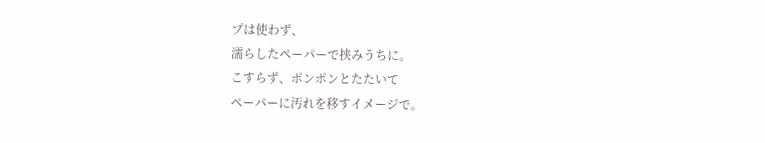プは使わず、
濡らしたペーパーで挟みうちに。
こすらず、ポンポンとたたいて
ペーパーに汚れを移すイメージで。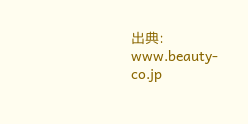出典: www.beauty-co.jp